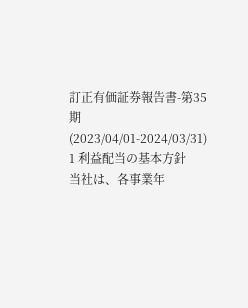訂正有価証券報告書-第35期(2023/04/01-2024/03/31)
1 利益配当の基本方針
当社は、各事業年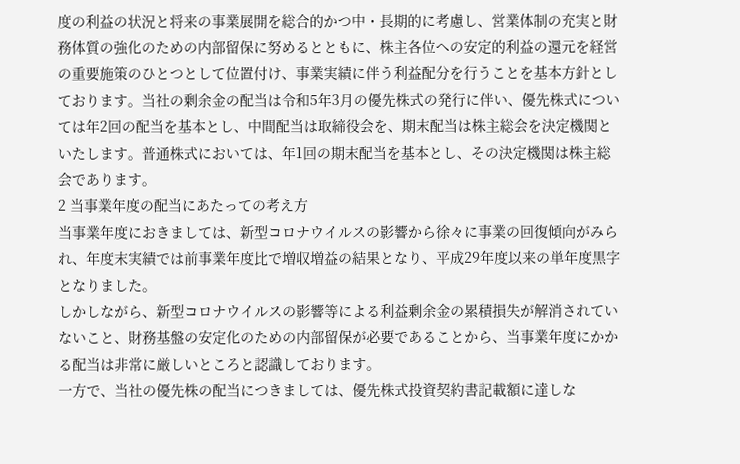度の利益の状況と将来の事業展開を総合的かつ中・長期的に考慮し、営業体制の充実と財務体質の強化のための内部留保に努めるとともに、株主各位への安定的利益の還元を経営の重要施策のひとつとして位置付け、事業実績に伴う利益配分を行うことを基本方針としております。当社の剰余金の配当は令和5年3月の優先株式の発行に伴い、優先株式については年2回の配当を基本とし、中間配当は取締役会を、期末配当は株主総会を決定機関といたします。普通株式においては、年1回の期末配当を基本とし、その決定機関は株主総会であります。
2 当事業年度の配当にあたっての考え方
当事業年度におきましては、新型コロナウイルスの影響から徐々に事業の回復傾向がみられ、年度末実績では前事業年度比で増収増益の結果となり、平成29年度以来の単年度黒字となりました。
しかしながら、新型コロナウイルスの影響等による利益剰余金の累積損失が解消されていないこと、財務基盤の安定化のための内部留保が必要であることから、当事業年度にかかる配当は非常に厳しいところと認識しております。
一方で、当社の優先株の配当につきましては、優先株式投資契約書記載額に達しな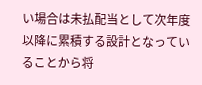い場合は未払配当として次年度以降に累積する設計となっていることから将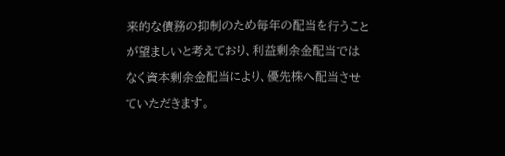来的な債務の抑制のため毎年の配当を行うことが望ましいと考えており、利益剰余金配当ではなく資本剰余金配当により、優先株へ配当させていただきます。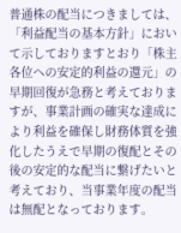普通株の配当につきましては、「利益配当の基本方針」において示しておりますとおり「株主各位への安定的利益の還元」の早期回復が急務と考えておりますが、事業計画の確実な達成により利益を確保し財務体質を強化したうえで早期の復配とその後の安定的な配当に繋げたいと考えており、当事業年度の配当は無配となっております。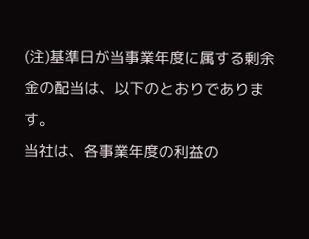(注)基準日が当事業年度に属する剰余金の配当は、以下のとおりであります。
当社は、各事業年度の利益の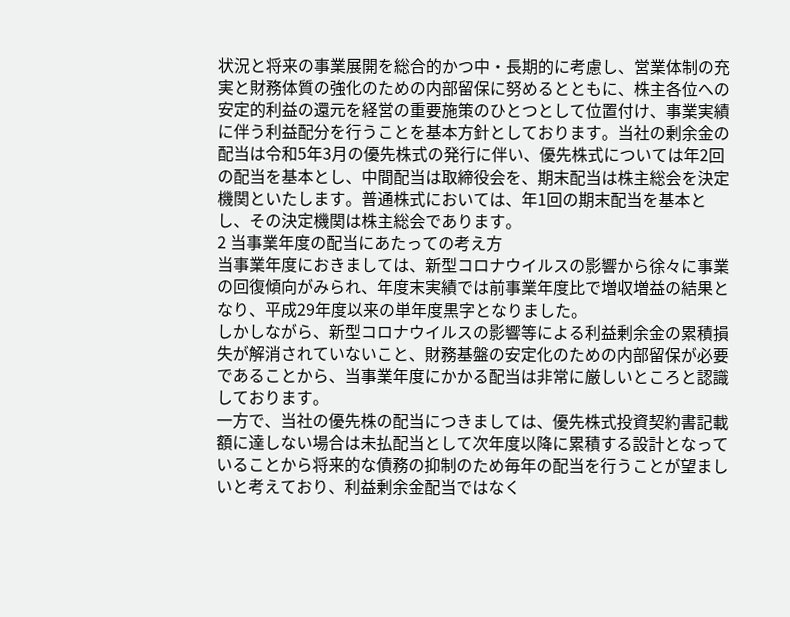状況と将来の事業展開を総合的かつ中・長期的に考慮し、営業体制の充実と財務体質の強化のための内部留保に努めるとともに、株主各位への安定的利益の還元を経営の重要施策のひとつとして位置付け、事業実績に伴う利益配分を行うことを基本方針としております。当社の剰余金の配当は令和5年3月の優先株式の発行に伴い、優先株式については年2回の配当を基本とし、中間配当は取締役会を、期末配当は株主総会を決定機関といたします。普通株式においては、年1回の期末配当を基本とし、その決定機関は株主総会であります。
2 当事業年度の配当にあたっての考え方
当事業年度におきましては、新型コロナウイルスの影響から徐々に事業の回復傾向がみられ、年度末実績では前事業年度比で増収増益の結果となり、平成29年度以来の単年度黒字となりました。
しかしながら、新型コロナウイルスの影響等による利益剰余金の累積損失が解消されていないこと、財務基盤の安定化のための内部留保が必要であることから、当事業年度にかかる配当は非常に厳しいところと認識しております。
一方で、当社の優先株の配当につきましては、優先株式投資契約書記載額に達しない場合は未払配当として次年度以降に累積する設計となっていることから将来的な債務の抑制のため毎年の配当を行うことが望ましいと考えており、利益剰余金配当ではなく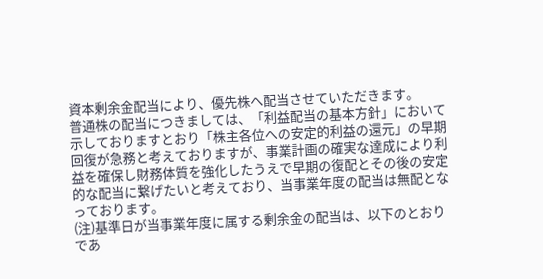資本剰余金配当により、優先株へ配当させていただきます。
普通株の配当につきましては、「利益配当の基本方針」において示しておりますとおり「株主各位への安定的利益の還元」の早期回復が急務と考えておりますが、事業計画の確実な達成により利益を確保し財務体質を強化したうえで早期の復配とその後の安定的な配当に繋げたいと考えており、当事業年度の配当は無配となっております。
(注)基準日が当事業年度に属する剰余金の配当は、以下のとおりであ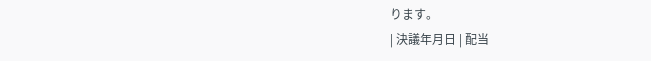ります。
| 決議年月日 | 配当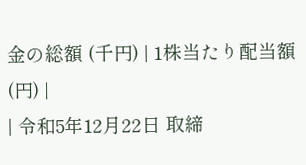金の総額 (千円) | 1株当たり配当額 (円) |
| 令和5年12月22日 取締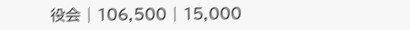役会 | 106,500 | 15,000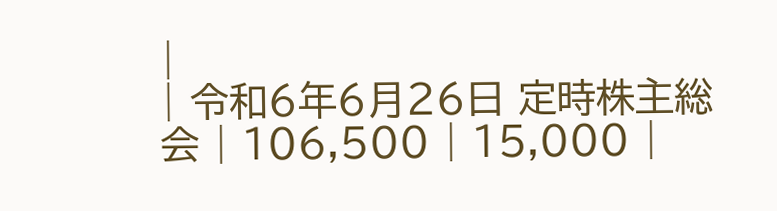|
| 令和6年6月26日 定時株主総会 | 106,500 | 15,000 |